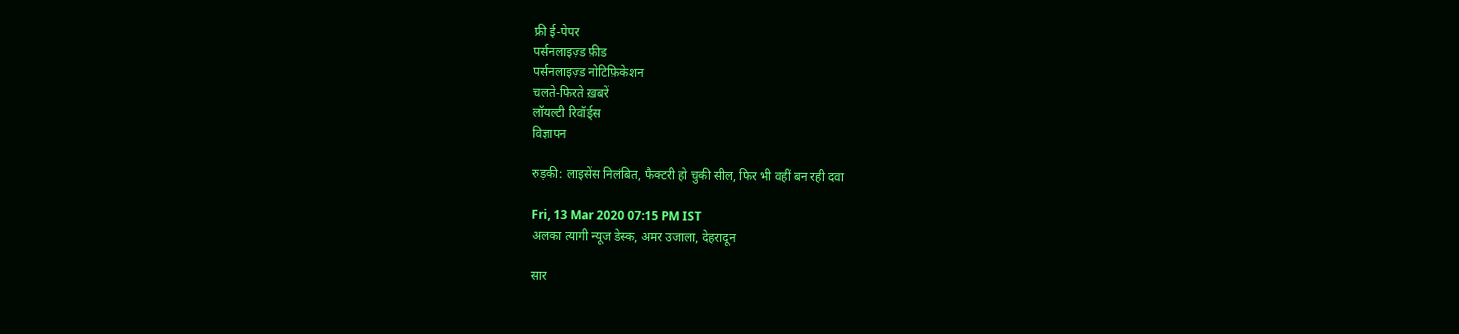फ्री ई-पेपर
पर्सनलाइज़्ड फ़ीड
पर्सनलाइज़्ड नोटिफ़िकेशन
चलते-फिरते ख़बरें
लॉयल्टी रिवॉर्ड्स
विज्ञापन

रुड़की: लाइसेंस निलंबित, फैक्टरी हो चुकी सील, फिर भी वहीं बन रही दवा

Fri, 13 Mar 2020 07:15 PM IST
अलका त्यागी न्यूज डेस्क, अमर उजाला, देहरादून

सार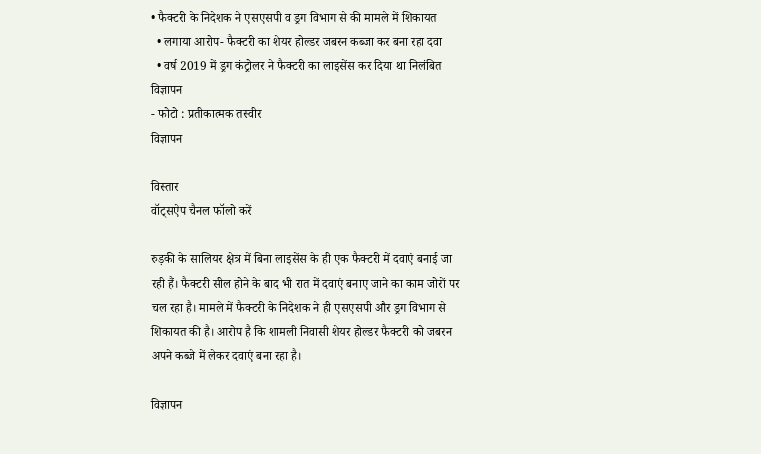• फैक्टरी के निदेशक ने एसएसपी व ड्रग विभाग से की मामले में शिकायत
  • लगाया आरोप- फैक्टरी का शेयर होल्डर जबरन कब्जा कर बना रहा दवा
  • वर्ष 2019 में ड्रग कंट्रोलर ने फैक्टरी का लाइसेंस कर दिया था निलंबित
विज्ञापन
- फोटो : प्रतीकात्मक तस्वीर
विज्ञापन

विस्तार
वॉट्सऐप चैनल फॉलो करें

रुड़की के सालियर क्षेत्र में बिना लाइसेंस के ही एक फैक्टरी में दवाएं बनाई जा रही हैं। फैक्टरी सील होने के बाद भी रात में दवाएं बनाए जाने का काम जोरों पर चल रहा है। मामले में फैक्टरी के निदेशक ने ही एसएसपी और ड्रग विभाग से शिकायत की है। आरोप है कि शामली निवासी शेयर होल्डर फैक्टरी को जबरन अपने कब्जे में लेकर दवाएं बना रहा है।

विज्ञापन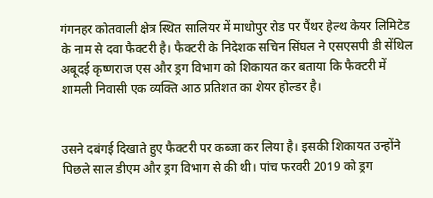गंगनहर कोतवाली क्षेत्र स्थित सालियर में माधोपुर रोड पर पैंथर हेल्थ केयर लिमिटेड के नाम से दवा फैक्टरी है। फैक्टरी के निदेशक सचिन सिंघल ने एसएसपी डी सेंथिल अबूदई कृष्णराज एस और ड्रग विभाग को शिकायत कर बताया कि फैक्टरी में शामली निवासी एक व्यक्ति आठ प्रतिशत का शेयर होल्डर है।


उसने दबंगई दिखाते हुए फैक्टरी पर कब्जा कर लिया है। इसकी शिकायत उन्होंने पिछले साल डीएम और ड्रग विभाग से की थी। पांच फरवरी 2019 को ड्रग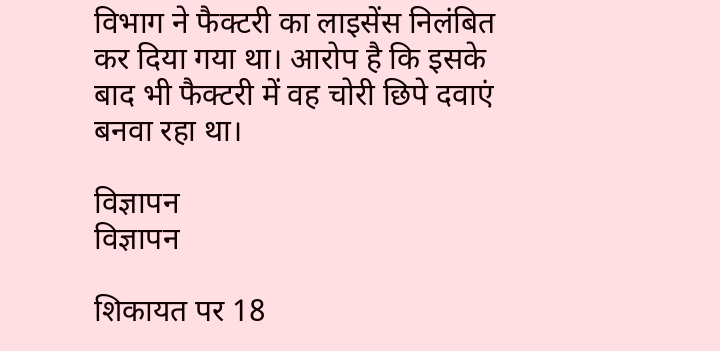विभाग ने फैक्टरी का लाइसेंस निलंबित कर दिया गया था। आरोप है कि इसके बाद भी फैक्टरी में वह चोरी छिपे दवाएं बनवा रहा था।

विज्ञापन
विज्ञापन

शिकायत पर 18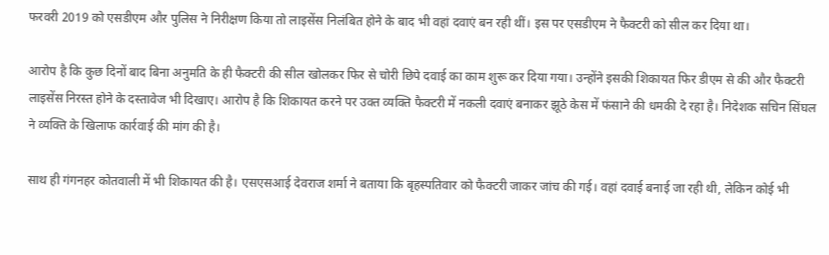फरवरी 2019 को एसडीएम और पुलिस ने निरीक्षण किया तो लाइसेंस निलंबित होने के बाद भी वहां दवाएं बन रही थीं। इस पर एसडीएम ने फैक्टरी को सील कर दिया था।

आरोप है कि कुछ दिनों बाद बिना अनुमति के ही फैक्टरी की सील खोलकर फिर से चोरी छिपे दवाई का काम शुरू कर दिया गया। उन्होंने इसकी शिकायत फिर डीएम से की और फैक्टरी लाइसेंस निरस्त होने के दस्तावेज भी दिखाए। आरोप है कि शिकायत करने पर उक्त व्यक्ति फैक्टरी में नकली दवाएं बनाकर झूठे केस में फंसाने की धमकी दे रहा है। निदेशक सचिन सिंघल ने व्यक्ति के खिलाफ कार्रवाई की मांग की है।

साथ ही गंगनहर कोतवाली में भी शिकायत की है। एसएसआई देवराज शर्मा ने बताया कि बृहस्पतिवार को फैक्टरी जाकर जांच की गई। वहां दवाई बनाई जा रही थी, लेकिन कोई भी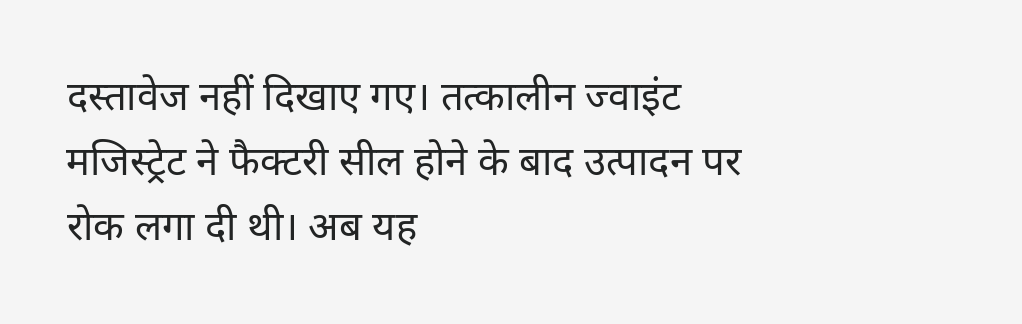दस्तावेज नहीं दिखाए गए। तत्कालीन ज्वाइंट मजिस्ट्रेट ने फैक्टरी सील होने के बाद उत्पादन पर रोक लगा दी थी। अब यह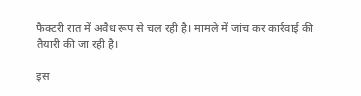फैक्टरी रात में अवैध रूप से चल रही है। मामले में जांच कर कार्रवाई की तैयारी की जा रही है।

इस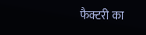फैक्टरी का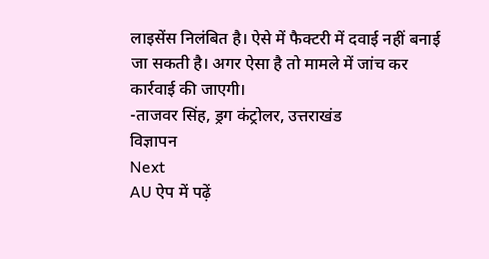लाइसेंस निलंबित है। ऐसे में फैक्टरी में दवाई नहीं बनाई जा सकती है। अगर ऐसा है तो मामले में जांच कर कार्रवाई की जाएगी।
-ताजवर सिंह, ड्रग कंट्रोलर, उत्तराखंड
विज्ञापन
Next
AU ऐप में पढ़ें